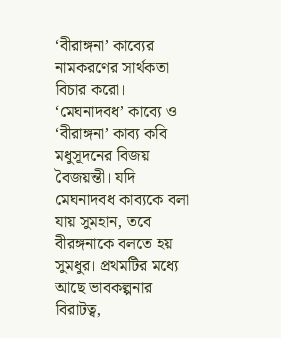‘বীরাঙ্গনা’ কাব্যের নামকরণের সার্থকতা বিচার করো।
‘মেঘনাদবধ’ কাব্যে ও ‘বীরাঙ্গনা’ কাব্য কবি মধুসূদনের বিজয় বৈজয়ন্তী। যদি মেঘনাদবধ কাব্যকে বলা যায় সুমহান, তবে বীরঙ্গনাকে বলতে হয় সুমধুর। প্রথমটির মধ্যে আছে ভাবকল্পনার বিরাটত্ব,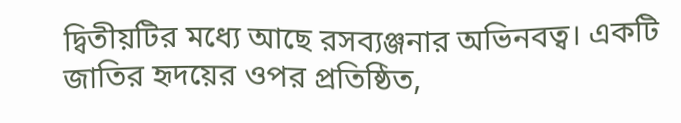দ্বিতীয়টির মধ্যে আছে রসব্যঞ্জনার অভিনবত্ব। একটি জাতির হৃদয়ের ওপর প্রতিষ্ঠিত,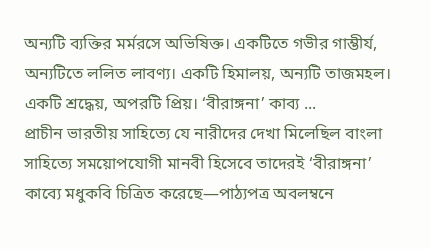অন্যটি ব্যক্তির মর্মরসে অভিষিক্ত। একটিতে গভীর গাম্ভীর্য, অন্যটিতে ললিত লাবণ্য। একটি হিমালয়, অন্যটি তাজমহল। একটি শ্রদ্ধেয়, অপরটি প্রিয়। ‘বীরাঙ্গনা’ কাব্য ...
প্রাচীন ভারতীয় সাহিত্যে যে নারীদের দেখা মিলেছিল বাংলা সাহিত্যে সময়োপযোগী মানবী হিসেবে তাদেরই ‘বীরাঙ্গনা’ কাব্যে মধুকবি চিত্রিত করেছে—পাঠ্যপত্র অবলম্বনে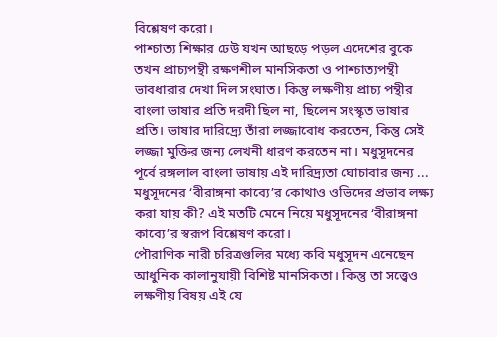বিশ্লেষণ করো।
পাশ্চাত্য শিক্ষার ঢেউ যখন আছড়ে পড়ল এদেশের বুকে তখন প্রাচ্যপন্থী রক্ষণশীল মানসিকতা ও পাশ্চাত্যপন্থী ভাবধারার দেখা দিল সংঘাত। কিন্তু লক্ষণীয় প্রাচ্য পন্থীর বাংলা ভাষার প্রতি দরদী ছিল না, ছিলেন সংস্কৃত ভাষার প্রতি। ভাষার দারিদ্র্যে তাঁরা লজ্জাবোধ করতেন, কিন্তু সেই লজ্জা মুক্তির জন্য লেখনী ধারণ করতেন না। মধুসূদনের পূর্বে রঙ্গলাল বাংলা ভাষায় এই দারিদ্র্যতা ঘোচাবার জন্য ...
মধুসূদনের ‘বীরাঙ্গনা কাব্যে’র কোথাও ওভিদের প্রভাব লক্ষ্য করা যায় কী? এই মতটি মেনে নিয়ে মধুসূদনের ‘বীরাঙ্গনা কাব্যে’র স্বরূপ বিশ্লেষণ করো।
পৌরাণিক নারী চরিত্রগুলির মধ্যে কবি মধুসূদন এনেছেন আধুনিক কালানুযায়ী বিশিষ্ট মানসিকতা। কিন্তু তা সত্ত্বেও লক্ষণীয় বিষয় এই যে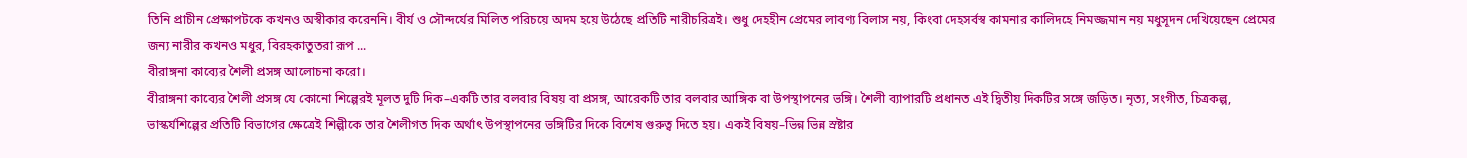তিনি প্রাচীন প্রেক্ষাপটকে কখনও অস্বীকার করেননি। বীর্য ও সৌন্দর্যের মিলিত পরিচয়ে অদম হয়ে উঠেছে প্রতিটি নারীচরিত্রই। শুধু দেহহীন প্রেমের লাবণ্য বিলাস নয়, কিংবা দেহসর্বস্ব কামনার কালিদহে নিমজ্জমান নয় মধুসূদন দেখিয়েছেন প্রেমের জন্য নারীর কখনও মধুর, বিরহকাতুতরা রূপ ...
বীরাঙ্গনা কাব্যের শৈলী প্রসঙ্গ আলোচনা করো।
বীরাঙ্গনা কাব্যের শৈলী প্রসঙ্গ যে কোনো শিল্পেরই মূলত দুটি দিক–একটি তার বলবার বিষয় বা প্রসঙ্গ, আরেকটি তার বলবার আঙ্গিক বা উপস্থাপনের ভঙ্গি। শৈলী ব্যাপারটি প্রধানত এই দ্বিতীয় দিকটির সঙ্গে জড়িত। নৃত্য, সংগীত, চিত্রকল্প, ভাস্কর্যশিল্পের প্রতিটি বিভাগের ক্ষেত্রেই শিল্পীকে তার শৈলীগত দিক অর্থাৎ উপস্থাপনের ভঙ্গিটির দিকে বিশেষ গুরুত্ব দিতে হয়। একই বিষয়–ভিন্ন ভিন্ন স্রষ্টার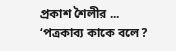প্রকাশ শৈলীর ...
‘পত্রকাব্য কাকে বলে?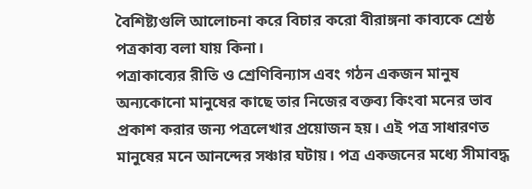বৈশিষ্ট্যগুলি আলোচনা করে বিচার করো বীরাঙ্গনা কাব্যকে শ্রেষ্ঠ পত্রকাব্য বলা যায় কিনা।
পত্রাকাব্যের রীতি ও শ্রেণিবিন্যাস এবং গঠন একজন মানুষ অন্যকোনো মানুষের কাছে তার নিজের বক্তব্য কিংবা মনের ভাব প্রকাশ করার জন্য পত্রলেখার প্রয়োজন হয়। এই পত্র সাধারণত মানুষের মনে আনন্দের সঞ্চার ঘটায়। পত্র একজনের মধ্যে সীমাবদ্ধ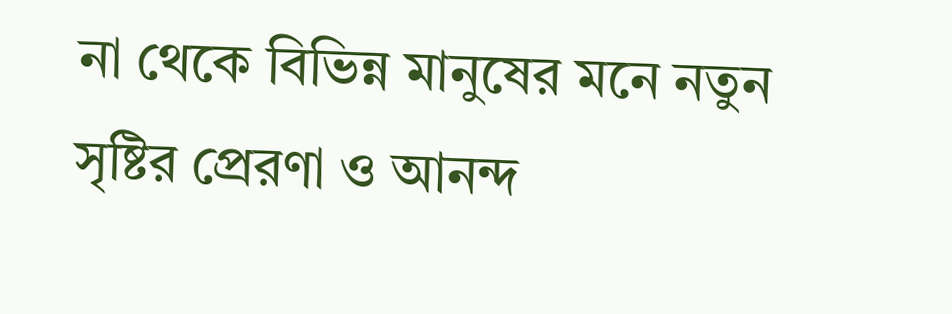না থেকে বিভিন্ন মানুষের মনে নতুন সৃষ্টির প্রেরণা ও আনন্দ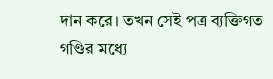দান করে। তখন সেই পত্র ব্যক্তিগত গণ্ডির মধ্যে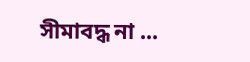সীমাবদ্ধ না ...